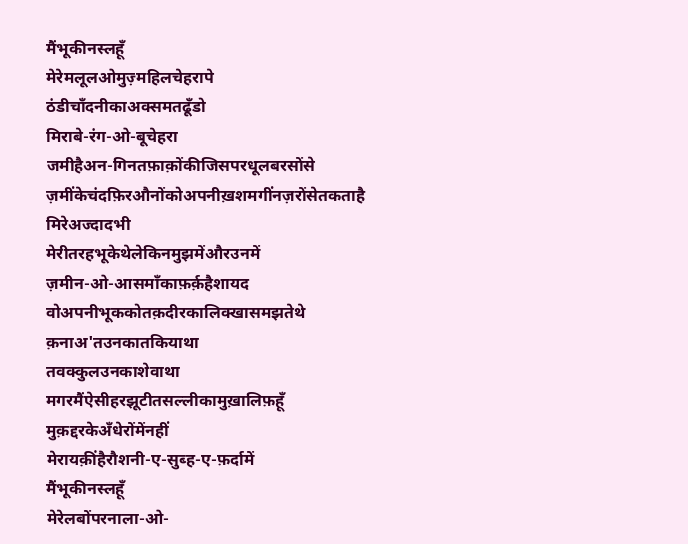मैंभूकीनस्लहूँ
मेरेमलूलओमुज़्महिलचेहरापे
ठंडीचाँदनीकाअक्समतढूँडो
मिराबे-रंग-ओ-बूचेहरा
जमीहैअन-गिनतफ़ाक़ोंकीजिसपरधूलबरसोंसे
ज़मींकेचंदफ़िरऔनोंकोअपनीख़शमगींनज़रोंसेतकताहै
मिरेअज्दादभी
मेरीतरहभूकेथेलेकिनमुझमेंऔरउनमें
ज़मीन-ओ-आसमाँकाफ़र्क़हैशायद
वोअपनीभूककोतक़दीरकालिक्खासमझतेथे
क़नाअ'तउनकातकियाथा
तवक्कुलउनकाशेवाथा
मगरमैंऐसीहरझूटीतसल्लीकामुख़ालिफ़हूँ
मुक़द्दरकेअँधेरोंमेंनहीं
मेरायक़ींहैरौशनी-ए-सुब्ह-ए-फ़र्दामें
मैंभूकीनस्लहूँ
मेरेलबोंपरनाला-ओ-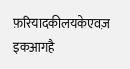फ़रियादकीलयकेएवज़
इकआगहै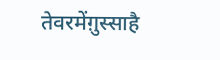तेवरमेंग़ुस्साहै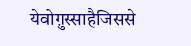येवोग़ुस्साहैजिससे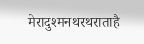मेरादुश्मनथरथराताहै